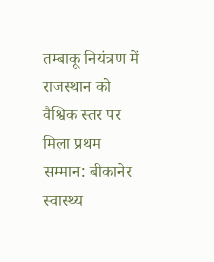तम्बाकू नियंत्रण में राजस्थान को वैश्विक स्तर पर मिला प्रथम सम्मान: बीकानेर स्वास्थ्य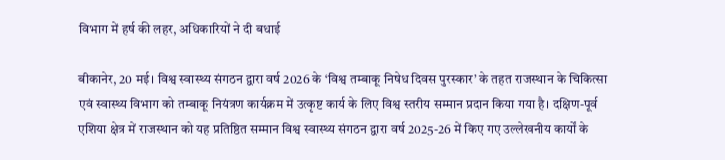विभाग में हर्ष की लहर, अधिकारियों ने दी बधाई

बीकानेर, 20 मई। विश्व स्वास्थ्य संगठन द्वारा वर्ष 2026 के ‘विश्व तम्बाकू निषेध दिवस पुरस्कार’ के तहत राजस्थान के चिकित्सा एवं स्वास्थ्य विभाग को तम्बाकू नियंत्रण कार्यक्रम में उत्कृष्ट कार्य के लिए विश्व स्तरीय सम्मान प्रदान किया गया है। दक्षिण-पूर्व एशिया क्षेत्र में राजस्थान को यह प्रतिष्ठित सम्मान विश्व स्वास्थ्य संगठन द्वारा वर्ष 2025-26 में किए गए उल्लेखनीय कार्यों के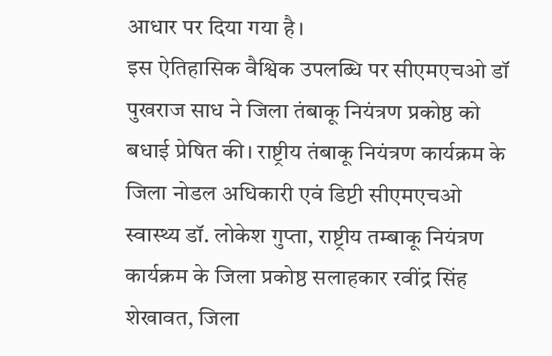आधार पर दिया गया है।
इस ऐतिहासिक वैश्विक उपलब्धि पर सीएमएचओ डॉ पुखराज साध ने जिला तंबाकू नियंत्रण प्रकोष्ठ को बधाई प्रेषित की। राष्ट्रीय तंबाकू नियंत्रण कार्यक्रम के जिला नोडल अधिकारी एवं डिप्टी सीएमएचओ स्वास्थ्य डॉ. लोकेश गुप्ता, राष्ट्रीय तम्बाकू नियंत्रण कार्यक्रम के जिला प्रकोष्ठ सलाहकार रवींद्र सिंह शेखावत, जिला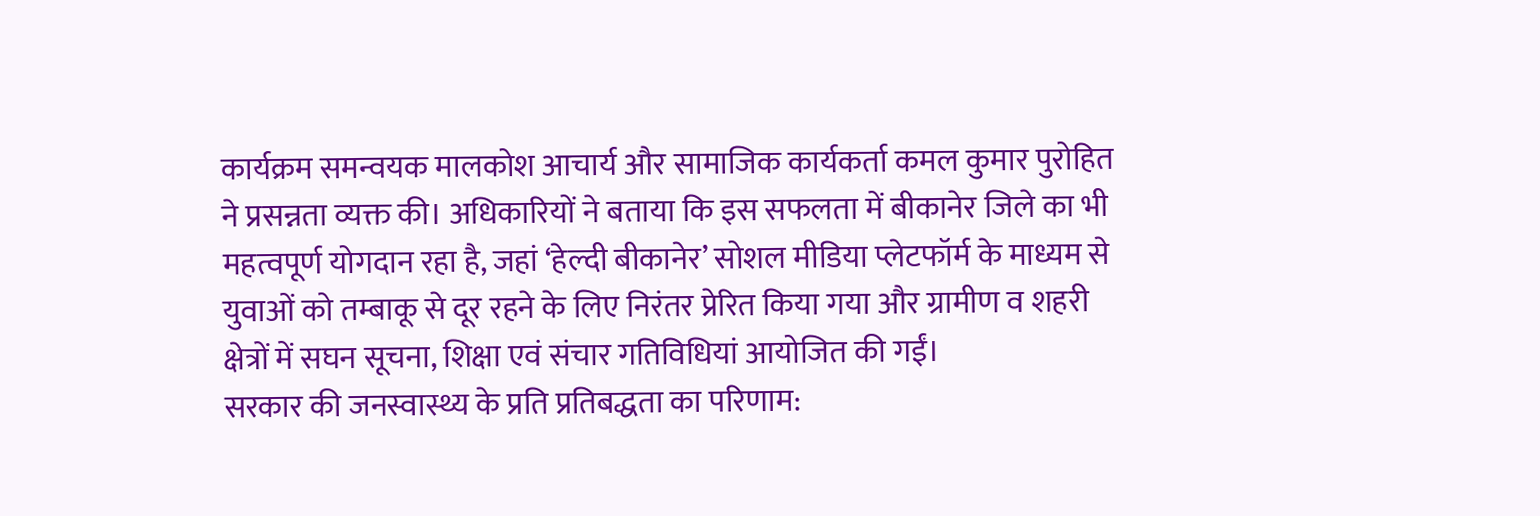कार्यक्रम समन्वयक मालकोश आचार्य और सामाजिक कार्यकर्ता कमल कुमार पुरोहित ने प्रसन्नता व्यक्त की। अधिकारियों ने बताया कि इस सफलता में बीकानेर जिले का भी महत्वपूर्ण योगदान रहा है, जहां ‘हेल्दी बीकानेर’ सोशल मीडिया प्लेटफॉर्म के माध्यम से युवाओं को तम्बाकू से दूर रहने के लिए निरंतर प्रेरित किया गया और ग्रामीण व शहरी क्षेत्रों में सघन सूचना, शिक्षा एवं संचार गतिविधियां आयोजित की गईं।
सरकार की जनस्वास्थ्य के प्रति प्रतिबद्धता का परिणाम: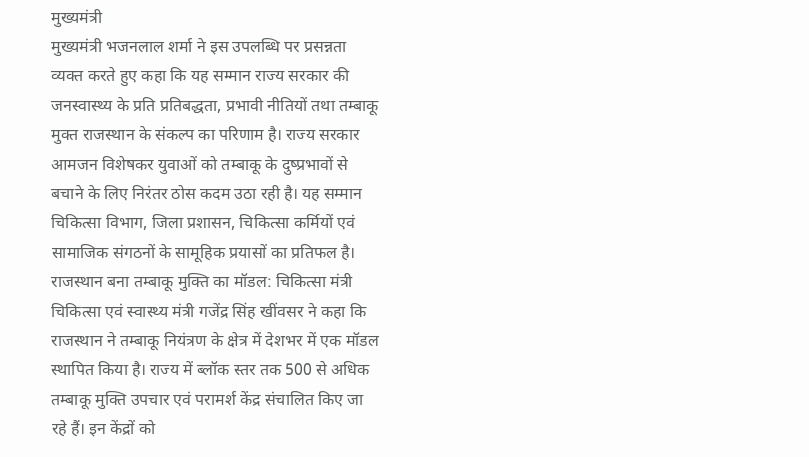मुख्यमंत्री
मुख्यमंत्री भजनलाल शर्मा ने इस उपलब्धि पर प्रसन्नता व्यक्त करते हुए कहा कि यह सम्मान राज्य सरकार की जनस्वास्थ्य के प्रति प्रतिबद्धता, प्रभावी नीतियों तथा तम्बाकू मुक्त राजस्थान के संकल्प का परिणाम है। राज्य सरकार आमजन विशेषकर युवाओं को तम्बाकू के दुष्प्रभावों से बचाने के लिए निरंतर ठोस कदम उठा रही है। यह सम्मान चिकित्सा विभाग, जिला प्रशासन, चिकित्सा कर्मियों एवं सामाजिक संगठनों के सामूहिक प्रयासों का प्रतिफल है।
राजस्थान बना तम्बाकू मुक्ति का मॉडल: चिकित्सा मंत्री
चिकित्सा एवं स्वास्थ्य मंत्री गजेंद्र सिंह खींवसर ने कहा कि राजस्थान ने तम्बाकू नियंत्रण के क्षेत्र में देशभर में एक मॉडल स्थापित किया है। राज्य में ब्लॉक स्तर तक 500 से अधिक तम्बाकू मुक्ति उपचार एवं परामर्श केंद्र संचालित किए जा रहे हैं। इन केंद्रों को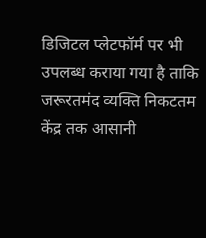डिजिटल प्लेटफॉर्म पर भी उपलब्ध कराया गया है ताकि जरूरतमंद व्यक्ति निकटतम केंद्र तक आसानी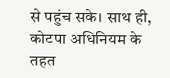से पहुंच सके। साथ ही, कोटपा अधिनियम के तहत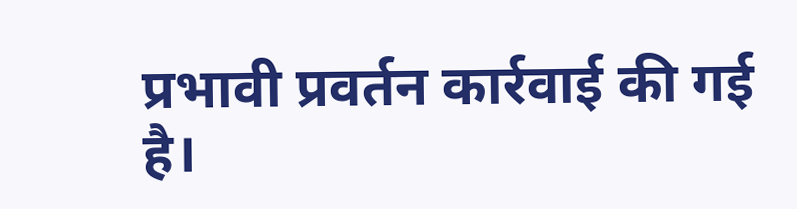प्रभावी प्रवर्तन कार्रवाई की गई है।